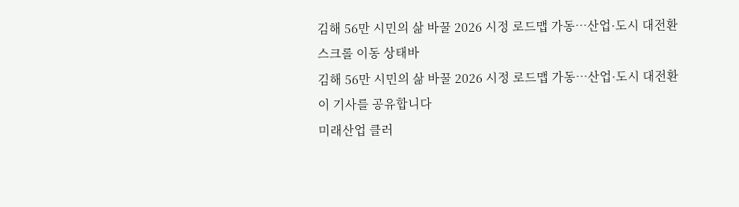김해 56만 시민의 삶 바꿀 2026 시정 로드맵 가동…산업·도시 대전환
스크롤 이동 상태바
김해 56만 시민의 삶 바꿀 2026 시정 로드맵 가동…산업·도시 대전환
이 기사를 공유합니다
미래산업 클러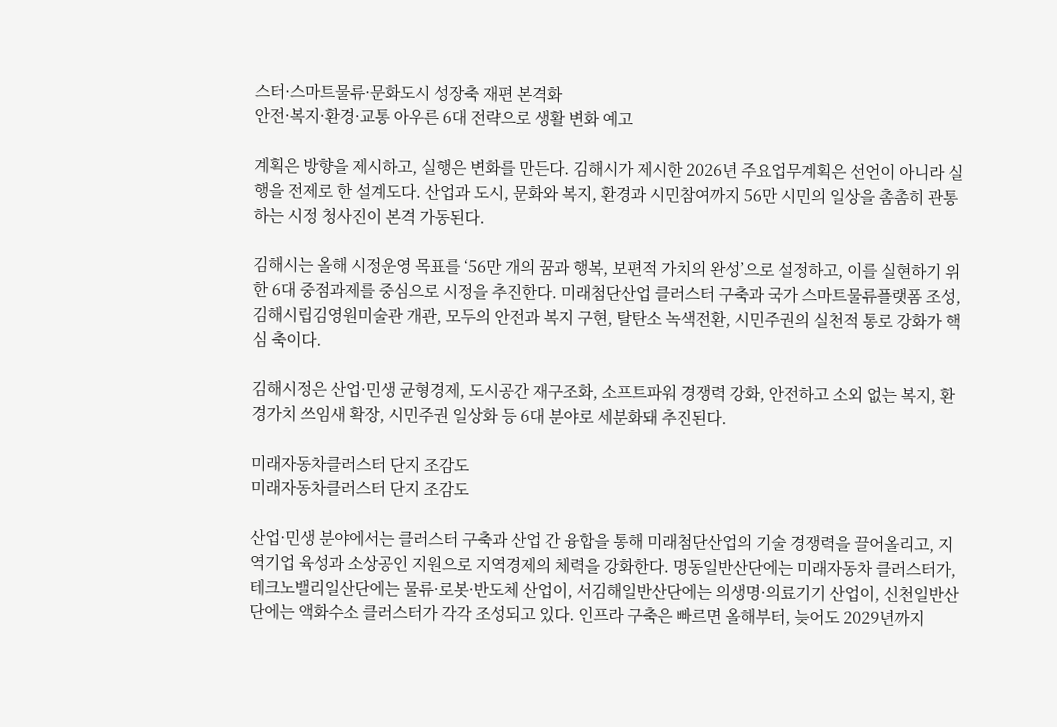스터·스마트물류·문화도시 성장축 재편 본격화
안전·복지·환경·교통 아우른 6대 전략으로 생활 변화 예고

계획은 방향을 제시하고, 실행은 변화를 만든다. 김해시가 제시한 2026년 주요업무계획은 선언이 아니라 실행을 전제로 한 설계도다. 산업과 도시, 문화와 복지, 환경과 시민참여까지 56만 시민의 일상을 촘촘히 관통하는 시정 청사진이 본격 가동된다.

김해시는 올해 시정운영 목표를 ‘56만 개의 꿈과 행복, 보편적 가치의 완성’으로 설정하고, 이를 실현하기 위한 6대 중점과제를 중심으로 시정을 추진한다. 미래첨단산업 클러스터 구축과 국가 스마트물류플랫폼 조성, 김해시립김영원미술관 개관, 모두의 안전과 복지 구현, 탈탄소 녹색전환, 시민주권의 실천적 통로 강화가 핵심 축이다.

김해시정은 산업·민생 균형경제, 도시공간 재구조화, 소프트파워 경쟁력 강화, 안전하고 소외 없는 복지, 환경가치 쓰임새 확장, 시민주권 일상화 등 6대 분야로 세분화돼 추진된다.

미래자동차클러스터 단지 조감도
미래자동차클러스터 단지 조감도

산업·민생 분야에서는 클러스터 구축과 산업 간 융합을 통해 미래첨단산업의 기술 경쟁력을 끌어올리고, 지역기업 육성과 소상공인 지원으로 지역경제의 체력을 강화한다. 명동일반산단에는 미래자동차 클러스터가, 테크노밸리일산단에는 물류·로봇·반도체 산업이, 서김해일반산단에는 의생명·의료기기 산업이, 신천일반산단에는 액화수소 클러스터가 각각 조성되고 있다. 인프라 구축은 빠르면 올해부터, 늦어도 2029년까지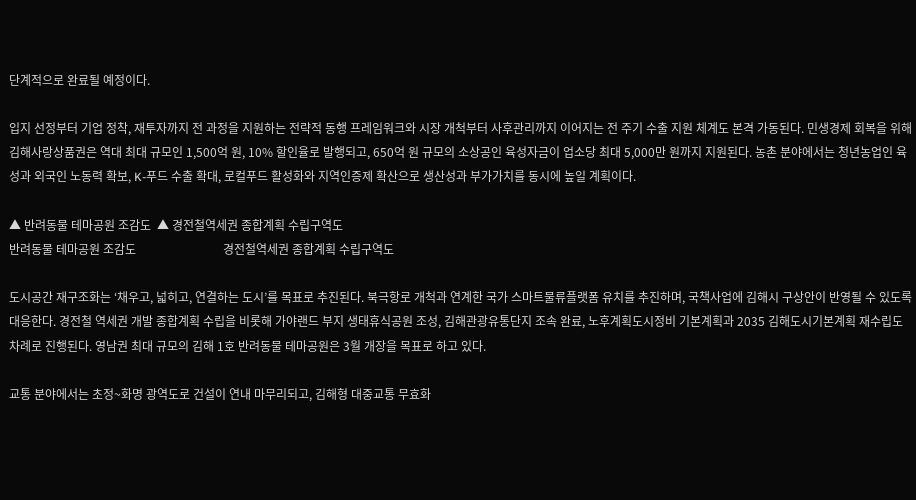단계적으로 완료될 예정이다.

입지 선정부터 기업 정착, 재투자까지 전 과정을 지원하는 전략적 동행 프레임워크와 시장 개척부터 사후관리까지 이어지는 전 주기 수출 지원 체계도 본격 가동된다. 민생경제 회복을 위해 김해사랑상품권은 역대 최대 규모인 1,500억 원, 10% 할인율로 발행되고, 650억 원 규모의 소상공인 육성자금이 업소당 최대 5,000만 원까지 지원된다. 농촌 분야에서는 청년농업인 육성과 외국인 노동력 확보, K-푸드 수출 확대, 로컬푸드 활성화와 지역인증제 확산으로 생산성과 부가가치를 동시에 높일 계획이다.

▲ 반려동물 테마공원 조감도  ▲ 경전철역세권 종합계획 수립구역도
반려동물 테마공원 조감도                             경전철역세권 종합계획 수립구역도

도시공간 재구조화는 ‘채우고, 넓히고, 연결하는 도시’를 목표로 추진된다. 북극항로 개척과 연계한 국가 스마트물류플랫폼 유치를 추진하며, 국책사업에 김해시 구상안이 반영될 수 있도록 대응한다. 경전철 역세권 개발 종합계획 수립을 비롯해 가야랜드 부지 생태휴식공원 조성, 김해관광유통단지 조속 완료, 노후계획도시정비 기본계획과 2035 김해도시기본계획 재수립도 차례로 진행된다. 영남권 최대 규모의 김해 1호 반려동물 테마공원은 3월 개장을 목표로 하고 있다.

교통 분야에서는 초정~화명 광역도로 건설이 연내 마무리되고, 김해형 대중교통 무효화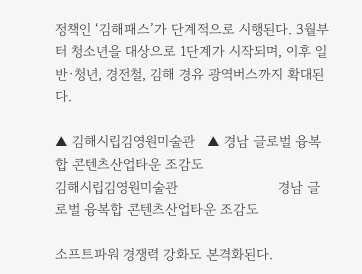정책인 ‘김해패스’가 단계적으로 시행된다. 3월부터 청소년을 대상으로 1단계가 시작되며, 이후 일반·청년, 경전철, 김해 경유 광역버스까지 확대된다.

▲ 김해시립김영원미술관   ▲ 경남 글로벌 융복합 콘텐츠산업타운 조감도
김해시립김영원미술관                         경남 글로벌 융복합 콘텐츠산업타운 조감도

소프트파워 경쟁력 강화도 본격화된다.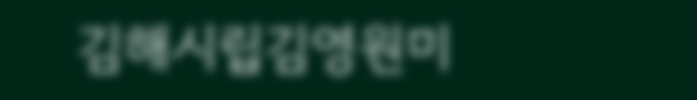김해시립김영원미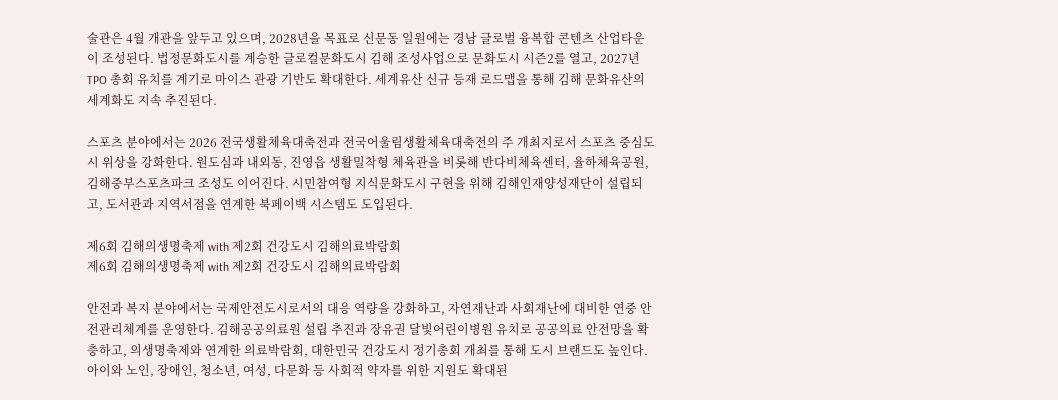술관은 4월 개관을 앞두고 있으며, 2028년을 목표로 신문동 일원에는 경남 글로벌 융복합 콘텐츠 산업타운이 조성된다. 법정문화도시를 계승한 글로컬문화도시 김해 조성사업으로 문화도시 시즌2를 열고, 2027년 TPO 총회 유치를 계기로 마이스 관광 기반도 확대한다. 세계유산 신규 등재 로드맵을 통해 김해 문화유산의 세계화도 지속 추진된다.

스포츠 분야에서는 2026 전국생활체육대축전과 전국어울림생활체육대축전의 주 개최지로서 스포츠 중심도시 위상을 강화한다. 원도심과 내외동, 진영읍 생활밀착형 체육관을 비롯해 반다비체육센터, 율하체육공원, 김해중부스포츠파크 조성도 이어진다. 시민참여형 지식문화도시 구현을 위해 김해인재양성재단이 설립되고, 도서관과 지역서점을 연계한 북페이백 시스템도 도입된다.

제6회 김해의생명축제 with 제2회 건강도시 김해의료박람회
제6회 김해의생명축제 with 제2회 건강도시 김해의료박람회

안전과 복지 분야에서는 국제안전도시로서의 대응 역량을 강화하고, 자연재난과 사회재난에 대비한 연중 안전관리체계를 운영한다. 김해공공의료원 설립 추진과 장유권 달빛어린이병원 유치로 공공의료 안전망을 확충하고, 의생명축제와 연계한 의료박람회, 대한민국 건강도시 정기총회 개최를 통해 도시 브랜드도 높인다. 아이와 노인, 장애인, 청소년, 여성, 다문화 등 사회적 약자를 위한 지원도 확대된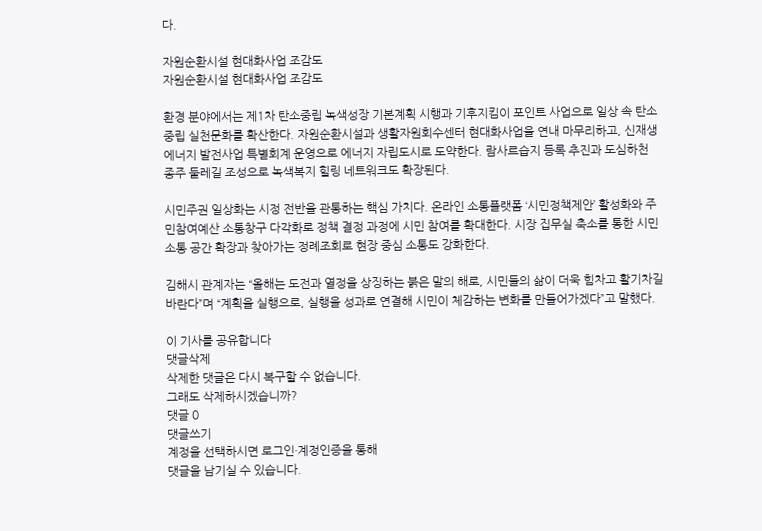다.

자원순환시설 현대화사업 조감도
자원순환시설 현대화사업 조감도

환경 분야에서는 제1차 탄소중립 녹색성장 기본계획 시행과 기후지킴이 포인트 사업으로 일상 속 탄소중립 실천문화를 확산한다. 자원순환시설과 생활자원회수센터 현대화사업을 연내 마무리하고, 신재생에너지 발전사업 특별회계 운영으로 에너지 자립도시로 도약한다. 람사르습지 등록 추진과 도심하천 종주 둘레길 조성으로 녹색복지 힐링 네트워크도 확장된다.

시민주권 일상화는 시정 전반을 관통하는 핵심 가치다. 온라인 소통플랫폼 ‘시민정책제안’ 활성화와 주민참여예산 소통창구 다각화로 정책 결정 과정에 시민 참여를 확대한다. 시장 집무실 축소를 통한 시민소통 공간 확장과 찾아가는 정례조회로 현장 중심 소통도 강화한다.

김해시 관계자는 “올해는 도전과 열정을 상징하는 붉은 말의 해로, 시민들의 삶이 더욱 힘차고 활기차길 바란다”며 “계획을 실행으로, 실행을 성과로 연결해 시민이 체감하는 변화를 만들어가겠다”고 말했다.

이 기사를 공유합니다
댓글삭제
삭제한 댓글은 다시 복구할 수 없습니다.
그래도 삭제하시겠습니까?
댓글 0
댓글쓰기
계정을 선택하시면 로그인·계정인증을 통해
댓글을 남기실 수 있습니다.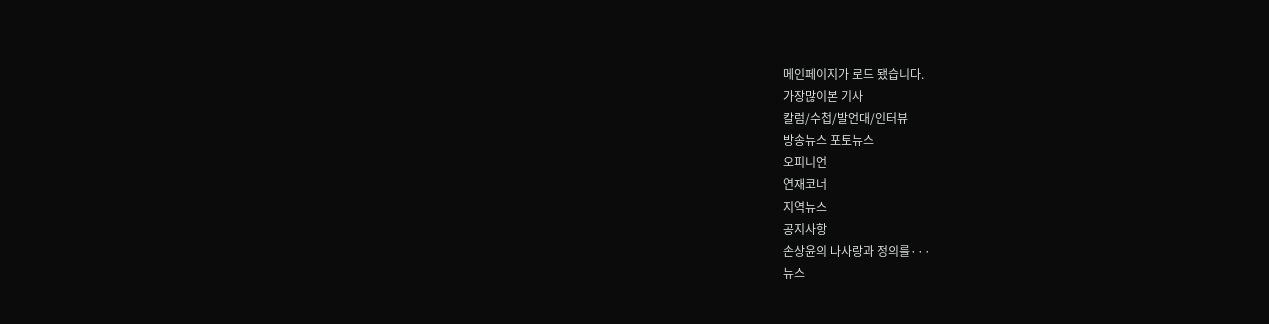메인페이지가 로드 됐습니다.
가장많이본 기사
칼럼/수첩/발언대/인터뷰
방송뉴스 포토뉴스
오피니언
연재코너
지역뉴스
공지사항
손상윤의 나사랑과 정의를···
뉴스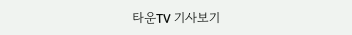타운TV 기사보기